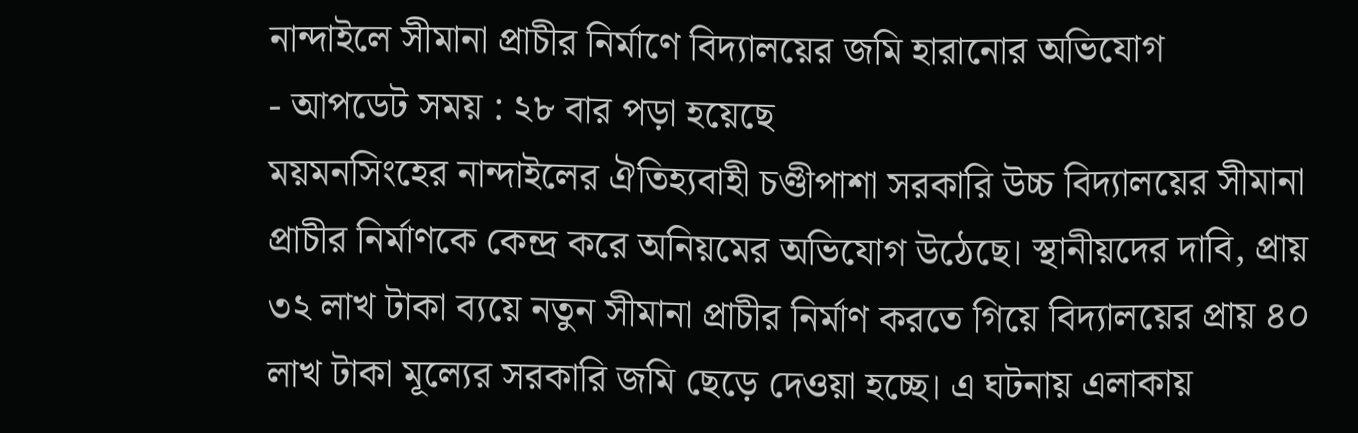নান্দাইলে সীমানা প্রাচীর নির্মাণে বিদ্যালয়ের জমি হারানোর অভিযোগ
- আপডেট সময় : ২৮ বার পড়া হয়েছে
ময়মনসিংহের নান্দাইলের ঐতিহ্যবাহী চণ্ডীপাশা সরকারি উচ্চ বিদ্যালয়ের সীমানা প্রাচীর নির্মাণকে কেন্দ্র করে অনিয়মের অভিযোগ উঠেছে। স্থানীয়দের দাবি, প্রায় ৩২ লাখ টাকা ব্যয়ে নতুন সীমানা প্রাচীর নির্মাণ করতে গিয়ে বিদ্যালয়ের প্রায় ৪০ লাখ টাকা মূল্যের সরকারি জমি ছেড়ে দেওয়া হচ্ছে। এ ঘটনায় এলাকায়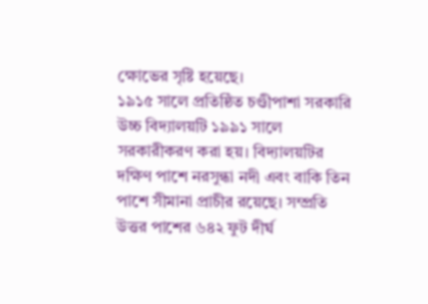ক্ষোভের সৃষ্টি হয়েছে।
১৯১৫ সালে প্রতিষ্ঠিত চণ্ডীপাশা সরকারি উচ্চ বিদ্যালয়টি ১৯৯১ সালে সরকারীকরণ করা হয়। বিদ্যালয়টির দক্ষিণ পাশে নরসুন্ধা নদী এবং বাকি তিন পাশে সীমানা প্রাচীর রয়েছে। সম্প্রতি উত্তর পাশের ৬৪২ ফুট দীর্ঘ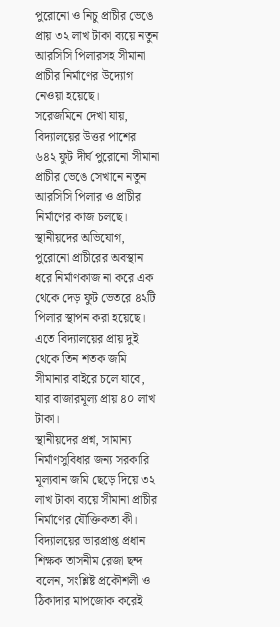পুরোনো ও নিচু প্রাচীর ভেঙে প্রায় ৩২ লাখ টাকা ব্যয়ে নতুন আরসিসি পিলারসহ সীমানা প্রাচীর নির্মাণের উদ্যোগ নেওয়া হয়েছে।
সরেজমিনে দেখা যায়, বিদ্যালয়ের উত্তর পাশের ৬৪২ ফুট দীর্ঘ পুরোনো সীমানা প্রাচীর ভেঙে সেখানে নতুন আরসিসি পিলার ও প্রাচীর নির্মাণের কাজ চলছে। স্থানীয়দের অভিযোগ, পুরোনো প্রাচীরের অবস্থান ধরে নির্মাণকাজ না করে এক থেকে দেড় ফুট ভেতরে ৪২টি পিলার স্থাপন করা হয়েছে। এতে বিদ্যালয়ের প্রায় দুই থেকে তিন শতক জমি সীমানার বাইরে চলে যাবে, যার বাজারমূল্য প্রায় ৪০ লাখ টাকা।
স্থানীয়দের প্রশ্ন, সামান্য নির্মাণসুবিধার জন্য সরকারি মূল্যবান জমি ছেড়ে দিয়ে ৩২ লাখ টাকা ব্যয়ে সীমানা প্রাচীর নির্মাণের যৌক্তিকতা কী।
বিদ্যালয়ের ভারপ্রাপ্ত প্রধান শিক্ষক তাসনীম রেজা ছন্দ বলেন, সংশ্লিষ্ট প্রকৌশলী ও ঠিকাদার মাপজোক করেই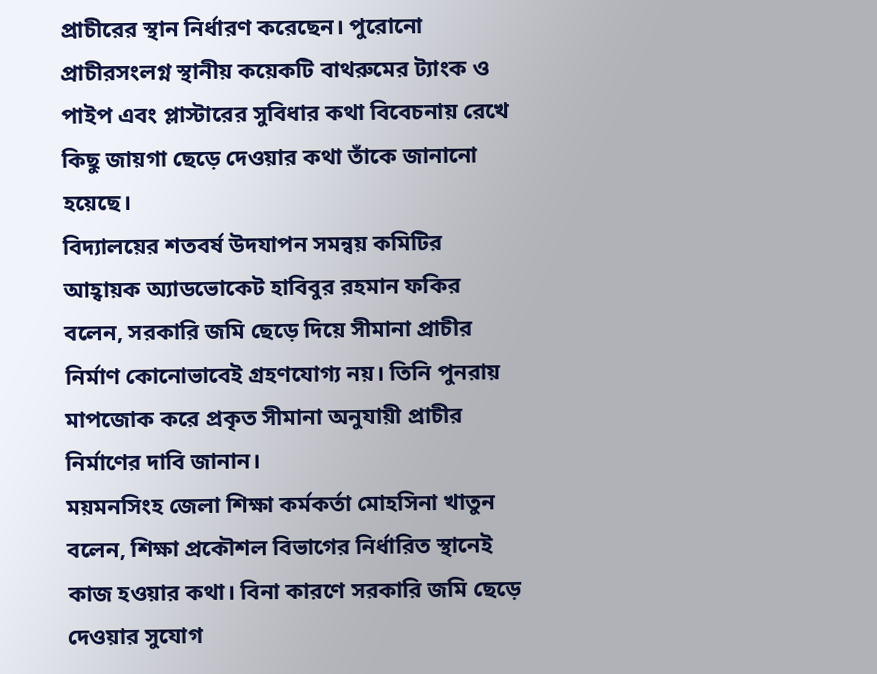প্রাচীরের স্থান নির্ধারণ করেছেন। পুরোনো প্রাচীরসংলগ্ন স্থানীয় কয়েকটি বাথরুমের ট্যাংক ও পাইপ এবং প্লাস্টারের সুবিধার কথা বিবেচনায় রেখে কিছু জায়গা ছেড়ে দেওয়ার কথা তাঁকে জানানো হয়েছে।
বিদ্যালয়ের শতবর্ষ উদযাপন সমন্বয় কমিটির আহ্বায়ক অ্যাডভোকেট হাবিবুর রহমান ফকির বলেন, সরকারি জমি ছেড়ে দিয়ে সীমানা প্রাচীর নির্মাণ কোনোভাবেই গ্রহণযোগ্য নয়। তিনি পুনরায় মাপজোক করে প্রকৃত সীমানা অনুযায়ী প্রাচীর নির্মাণের দাবি জানান।
ময়মনসিংহ জেলা শিক্ষা কর্মকর্তা মোহসিনা খাতুন বলেন, শিক্ষা প্রকৌশল বিভাগের নির্ধারিত স্থানেই কাজ হওয়ার কথা। বিনা কারণে সরকারি জমি ছেড়ে দেওয়ার সুযোগ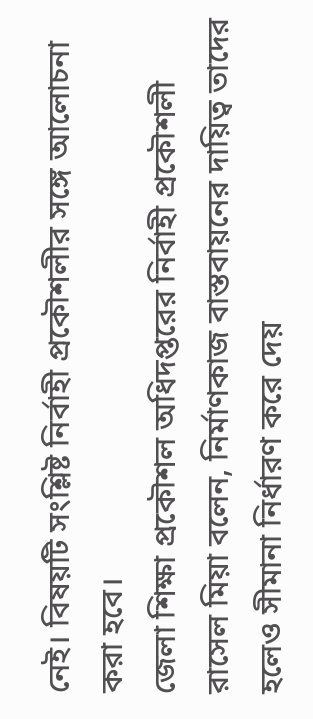নেই। বিষয়টি সংশ্লিষ্ট নির্বাহী প্রকৌশলীর সঙ্গে আলোচনা করা হবে।
জেলা শিক্ষা প্রকৌশল অধিদপ্তরের নির্বাহী প্রকৌশলী রাসেল মিয়া বলেন, নির্মাণকাজ বাস্তবায়নের দায়িত্ব তাদের হলেও সীমানা নির্ধারণ করে দেয়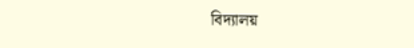বিদ্যালয়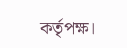কর্তৃপক্ষ।